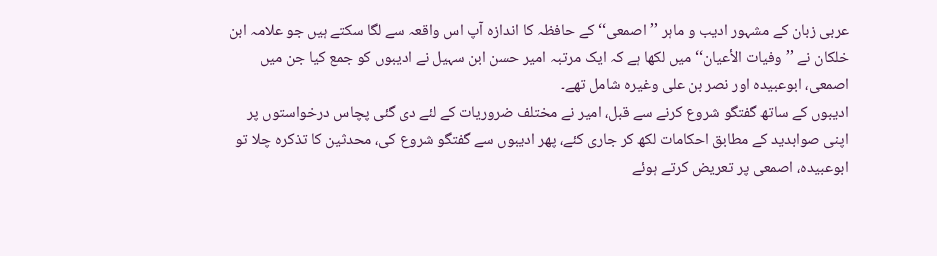عربی زبان کے مشہور ادیب و ماہر ’’اصمعی‘‘ کے حافظہ کا اندازہ آپ اس واقعہ سے لگا سکتے ہیں جو علامہ ابن خلکان نے ’’وفیات الأعیان‘‘ میں لکھا ہے کہ ایک مرتبہ امیر حسن ابن سہیل نے ادیبوں کو جمع کیا جن میں اصمعی، ابوعبیدہ اور نصر بن علی وغیرہ شامل تھے۔
ادیبوں کے ساتھ گفتگو شروع کرنے سے قبل، امیر نے مختلف ضروریات کے لئے دی گئی پچاس درخواستوں پر اپنی صوابدید کے مطابق احکامات لکھ کر جاری کئے، پھر ادیبوں سے گفتگو شروع کی، محدثین کا تذکرہ چلا تو ابوعبیدہ، اصمعی پر تعریض کرتے ہوئے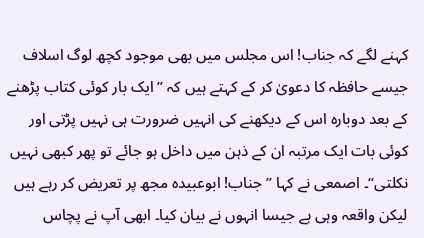کہنے لگے کہ جناب! اس مجلس میں بھی موجود کچھ لوگ اسلاف جیسے حافظہ کا دعویٰ کر کے کہتے ہیں کہ ’’ایک بار کوئی کتاب پڑھنے کے بعد دوبارہ اس کے دیکھنے کی انہیں ضرورت ہی نہیں پڑتی اور کوئی بات ایک مرتبہ ان کے ذہن میں داخل ہو جائے تو پھر کبھی نہیں نکلتی‘‘۔ اصمعی نے کہا ’’جناب! ابوعبیدہ مجھ پر تعریض کر رہے ہیں لیکن واقعہ وہی ہے جیسا انہوں نے بیان کیا۔ ابھی آپ نے پچاس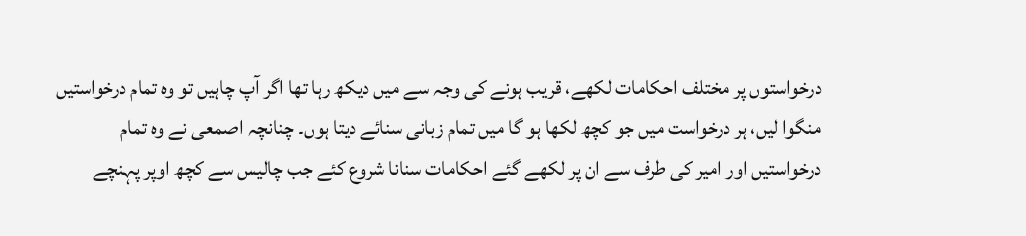درخواستوں پر مختلف احکامات لکھے، قریب ہونے کی وجہ سے میں دیکھ رہا تھا اگر آپ چاہیں تو وہ تمام درخواستیں منگوا لیں، ہر درخواست میں جو کچھ لکھا ہو گا میں تمام زبانی سنائے دیتا ہوں۔ چنانچہ اصمعی نے وہ تمام درخواستیں اور امیر کی طرف سے ان پر لکھے گئے احکامات سنانا شروع کئے جب چالیس سے کچھ اوپر پہنچے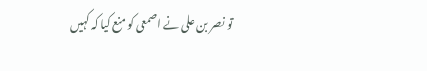تو نصر بن علی نے اصمعی کو منع کیا کہ کہیں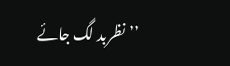’’نظربد لگ جائے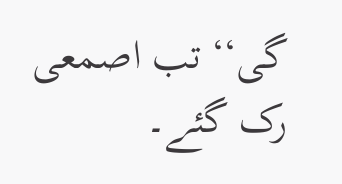گی‘‘ تب اصمعی رک گئے۔